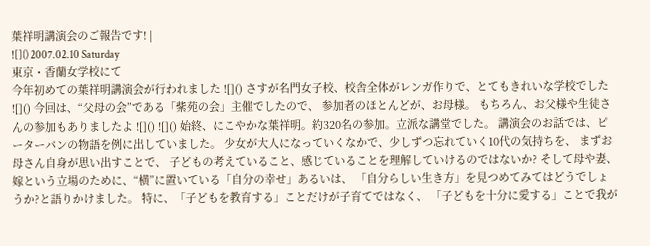葉祥明講演会のご報告です! |
![]() 2007.02.10 Saturday
東京・香蘭女学校にて
今年初めての葉祥明講演会が行われました ![]() さすが名門女子校、校舎全体がレンガ作りで、とてもきれいな学校でした ![]() 今回は、“父母の会”である「紫苑の会」主催でしたので、 参加者のほとんどが、お母様。 もちろん、お父様や生徒さんの参加もありましたよ ![]() ![]() 始終、にこやかな葉祥明。約320名の参加。立派な講堂でした。 講演会のお話では、ピーターパンの物語を例に出していました。 少女が大人になっていくなかで、少しずつ忘れていく10代の気持ちを、 まずお母さん自身が思い出すことで、 子どもの考えていること、感じていることを理解していけるのではないか? そして母や妻、嫁という立場のために、“横”に置いている「自分の幸せ」あるいは、 「自分らしい生き方」を見つめてみてはどうでしょうか?と語りかけました。 特に、「子どもを教育する」ことだけが子育てではなく、 「子どもを十分に愛する」ことで我が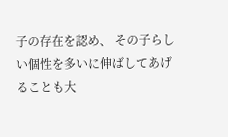子の存在を認め、 その子らしい個性を多いに伸ばしてあげることも大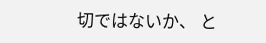切ではないか、 と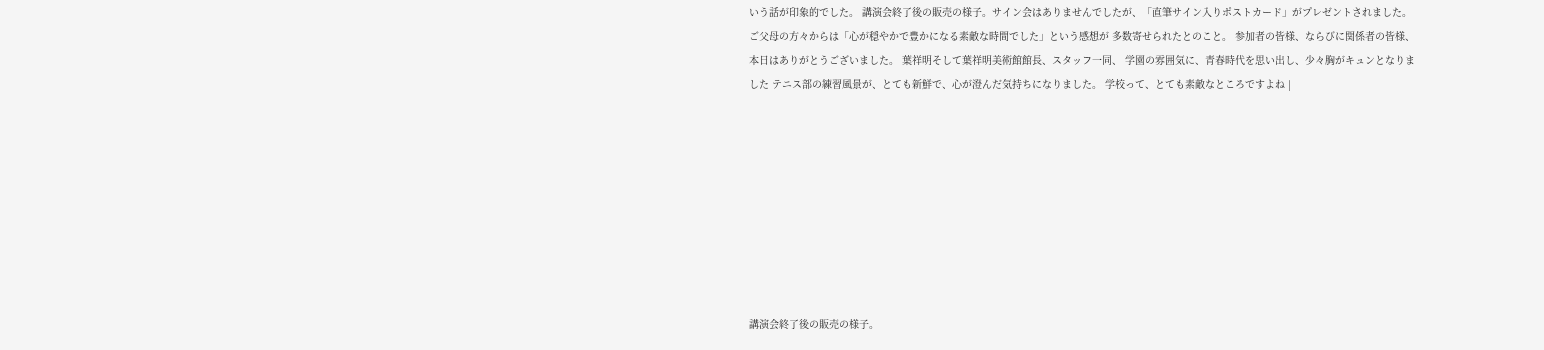いう話が印象的でした。 講演会終了後の販売の様子。サイン会はありませんでしたが、「直筆サイン入りポストカード」がプレゼントされました。 ご父母の方々からは「心が穏やかで豊かになる素敵な時間でした」という感想が 多数寄せられたとのこと。 参加者の皆様、ならびに関係者の皆様、本日はありがとうございました。 葉祥明そして葉祥明美術館館長、スタッフ一同、 学園の雰囲気に、青春時代を思い出し、少々胸がキュンとなりました テニス部の練習風景が、とても新鮮で、心が澄んだ気持ちになりました。 学校って、とても素敵なところですよね |









講演会終了後の販売の様子。